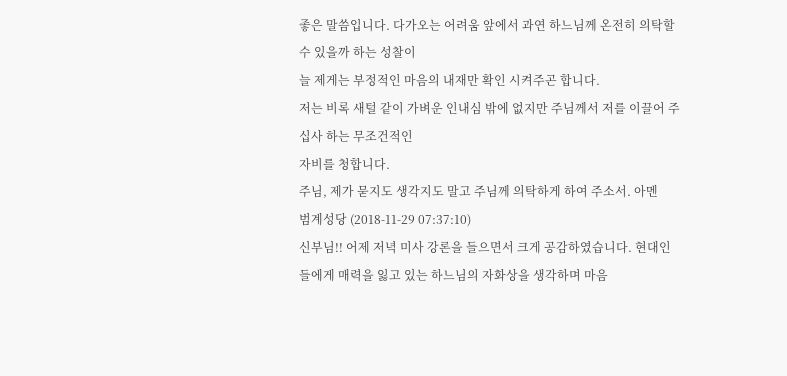좋은 말씀입니다. 다가오는 어려움 앞에서 과연 하느님께 온전히 의탁할 수 있을까 하는 성찰이
늘 제게는 부정적인 마음의 내재만 확인 시켜주곤 합니다.
저는 비록 새털 같이 가벼운 인내심 밖에 없지만 주님께서 저를 이끌어 주십사 하는 무조건적인
자비를 청합니다.
주님, 제가 묻지도 생각지도 말고 주님께 의탁하게 하여 주소서. 아멘
범계성당 (2018-11-29 07:37:10)
신부님!! 어제 저녁 미사 강론을 들으면서 크게 공감하였습니다. 현대인들에게 매력을 잃고 있는 하느님의 자화상을 생각하며 마음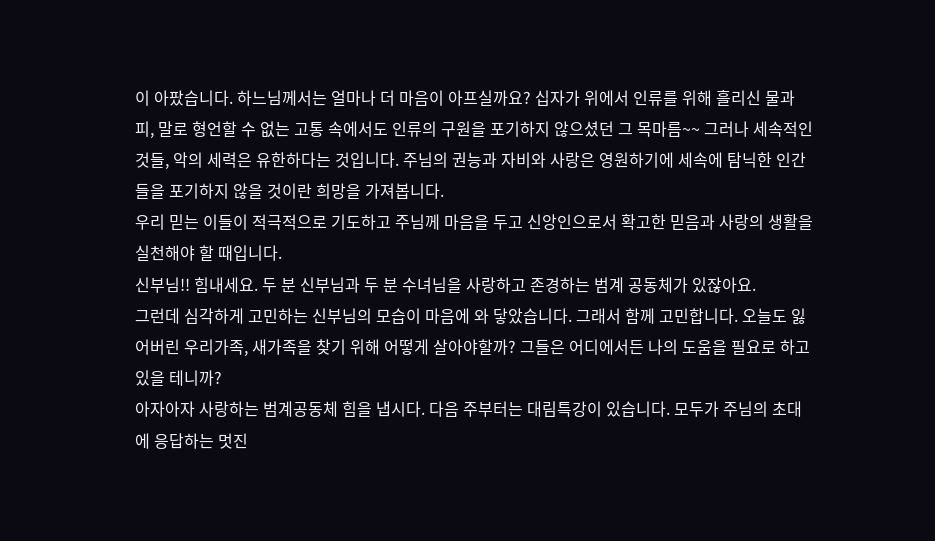이 아팠습니다. 하느님께서는 얼마나 더 마음이 아프실까요? 십자가 위에서 인류를 위해 흘리신 물과 피, 말로 형언할 수 없는 고통 속에서도 인류의 구원을 포기하지 않으셨던 그 목마름~~ 그러나 세속적인 것들, 악의 세력은 유한하다는 것입니다. 주님의 권능과 자비와 사랑은 영원하기에 세속에 탐닉한 인간들을 포기하지 않을 것이란 희망을 가져봅니다.
우리 믿는 이들이 적극적으로 기도하고 주님께 마음을 두고 신앙인으로서 확고한 믿음과 사랑의 생활을 실천해야 할 때입니다.
신부님!! 힘내세요. 두 분 신부님과 두 분 수녀님을 사랑하고 존경하는 범계 공동체가 있잖아요.
그런데 심각하게 고민하는 신부님의 모습이 마음에 와 닿았습니다. 그래서 함께 고민합니다. 오늘도 잃어버린 우리가족, 새가족을 찾기 위해 어떻게 살아야할까? 그들은 어디에서든 나의 도움을 필요로 하고 있을 테니까?
아자아자 사랑하는 범계공동체 힘을 냅시다. 다음 주부터는 대림특강이 있습니다. 모두가 주님의 초대에 응답하는 멋진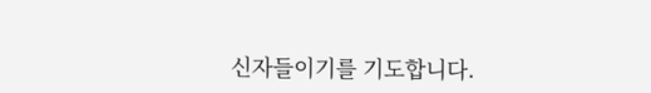신자들이기를 기도합니다.